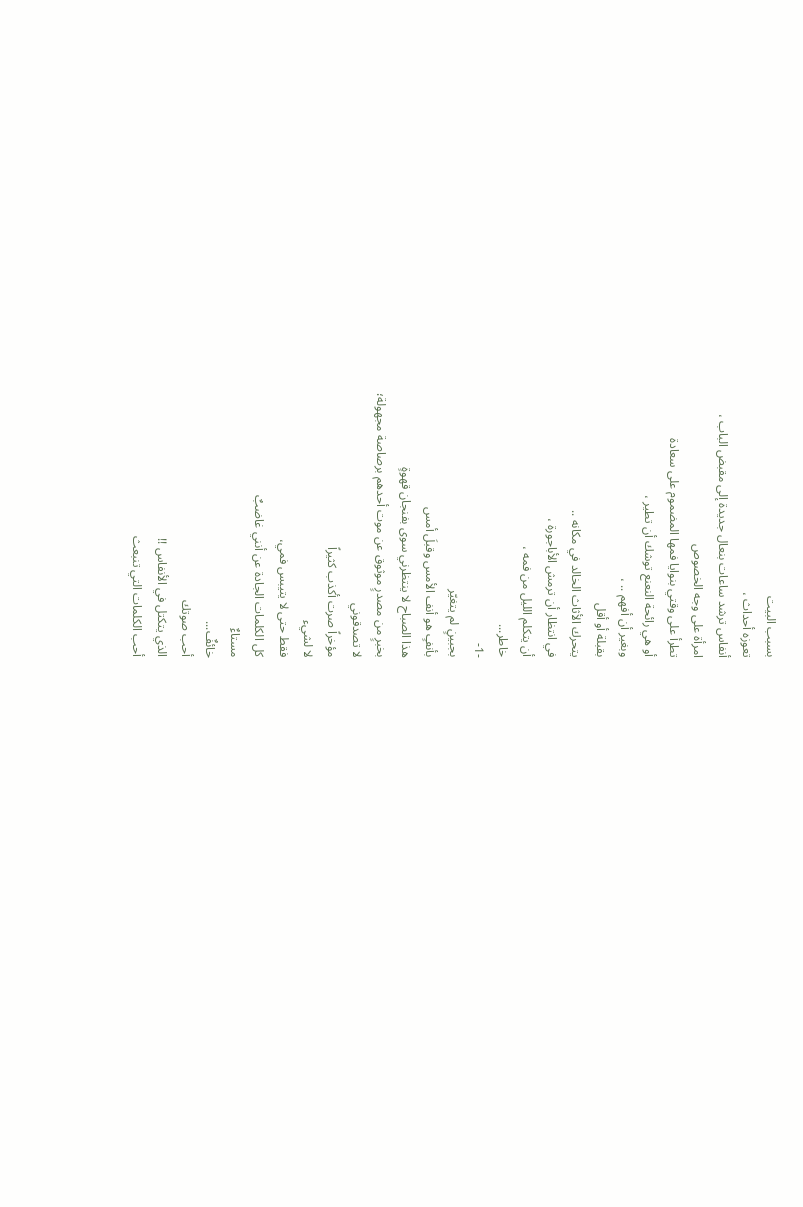بسبب البيت
تعوزه أحداث ،
أنفاس ترشد ساعات بنعال جديدة إلى مقبض الباب ،
امرأة على وجه الخصوص
تطرأ على وقتي بنوايا فمها المضموم على سعادة
أو هي رائحة النعنع توشك أن تطير ،
وبغير أن أفهم .. ،
بقبلة أو أقل
يتحرك الأثاث الخالد في مكانه ..
في انتظار أن ترمش الأباجورة ،
أن يتكلم الليل من فمه ،
خاطر...
-1-
بجبينٍ لم يتغيّر
بأنفٍ هو أنف الأمس وقبلَ أمس
هذا الصباح لا ينتظرني سوى بفنجان قهوةٍ
بخبرٍ من مصدرٍ موثوق عن موت أحدهم برصاصة مجهولة؛
لا تصدقوني
مؤخراً صرت أكذب كثيراً
لا لشيء
فقط حتى لا يتيبس فمي،
كل الكلمات الجادة عن أنني غاضبٌ
مستاءٌ
خائفٌ...
أحب صوتك
الذي يتكتل في الأنفاس !!
أحب الكلمات التي تنبعث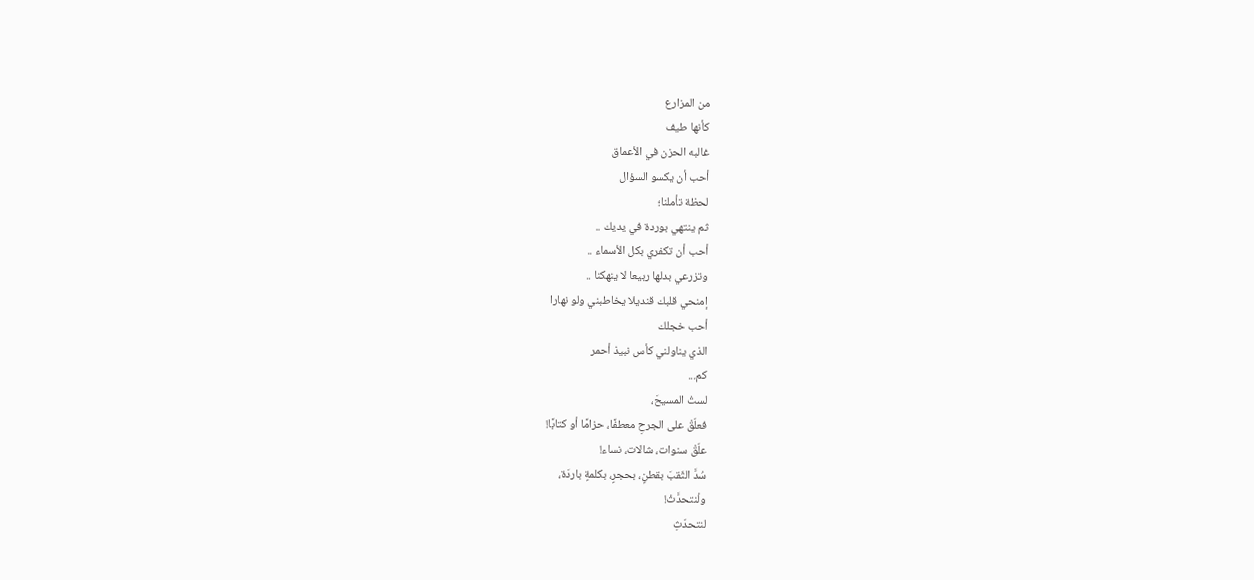من المزارع
كأنها طيف
غالبه الحزن في الأعماق
أحب أن يكسو السؤال
لحظة تأملنا؛
ثم ينتهي بوردة في يديك ..
أحب أن تكفري بكل الأسماء ..
وتزرعي بدلها ربيعا لا ينهكنا ..
إمنحي قلبك قنديلا يخاطبني ولو نهارا
أحب خجلك
الذي يناولني كأس نبيذ أحمر
كم...
لستُ المسيحَ،
فعلّقْ على الجرحِ معطفًا، حزامًا أو كتابًا!
علّقْ سنوات، شالات، نساء!
سُدَّ الثّقبَ بقطنٍ، بحجرٍ، بكلمةٍ باردَة،
ولْنتحدَّثْ!
لنتحدّثِ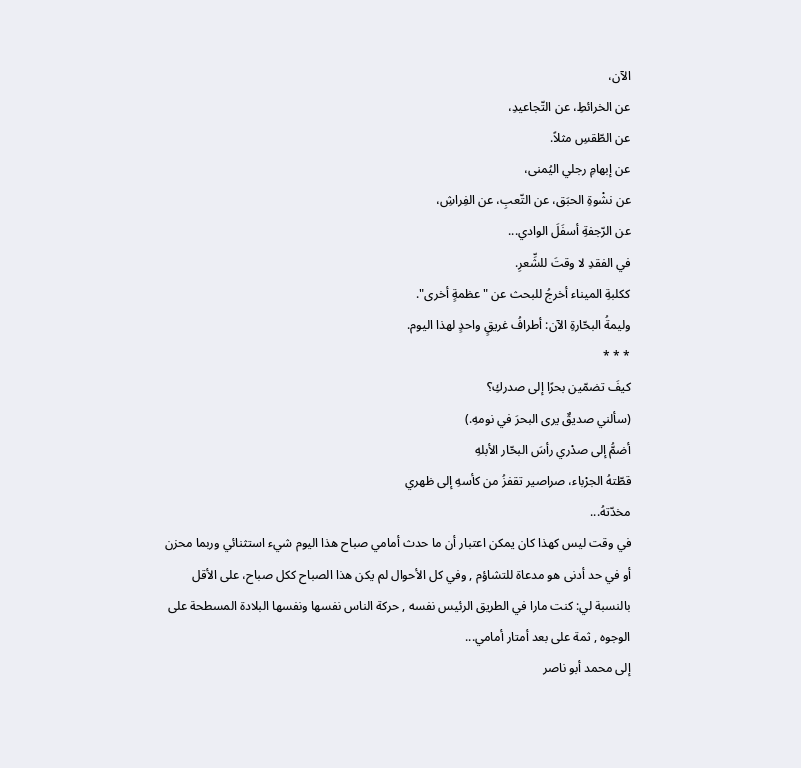الآن،
عن الخرائطِ، عن التّجاعيدِ،
عن الطّقسِ مثلاً.
عن إبهامِ رجلي اليُمنى،
عن نشْوةِ الحبَق، عن التّعبِ، عن الفِراشِ،
عن الرّجفةِ أسفَلَ الوادي...
في الفقدِ لا وقتَ للشِّعرِ.
ككلبةِ الميناء أخرجُ للبحث عن " عظمةٍ أخرى".
وليمةُ البحّارةِ الآن: أطرافُ غريقٍ واحدٍ لهذا اليوم.
* * *
كيفَ تضمّين بحرًا إلى صدركِ؟
(سألني صديقٌ يرى البحرَ في نومهِ.)
أضمُّ إلى صدْري رأسَ البحّار الأبلهِ
قطّتهُ الجرْباء، صراصير تقفزُ من كأسهِ إلى ظهري
مخدّتهُ...
في وقت ليس كهذا كان يمكن اعتبار أن ما حدث أمامي صباح هذا اليوم شيء استثنائي وربما محزن أو في حد أدنى هو مدعاة للتشاؤم , وفي كل الأحوال لم يكن هذا الصباح ككل صباح، على الأقل بالنسبة لي: كنت مارا في الطريق الرئيس نفسه , حركة الناس نفسها ونفسها البلادة المسطحة على الوجوه , ثمة على بعد أمتار أمامي...
إلى محمد أبو ناصر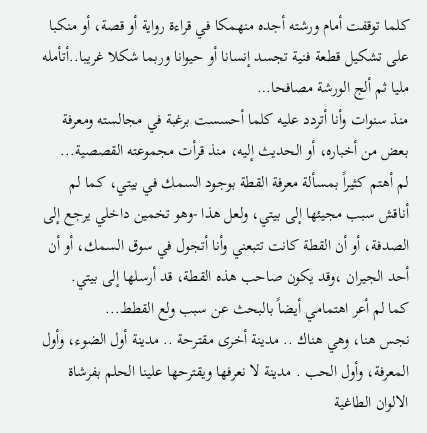كلما توقفت أمام ورشته أجده منهمكا في قراءة رواية أو قصة، أو منكبا على تشكيل قطعة فنية تجسد إنسانا أو حيوانا وربما شكلا غريبا..أتأمله مليا ثم ألج الورشة مصافحا…
منذ سنوات وأنا أتردد عليه كلما أحسست برغبة في مجالسته ومعرفة بعض من أخباره، أو الحديث إليه، منذ قرأت مجموعته القصصية...
لم أهتم كثيراً بمسألة معرفة القطة بوجود السمك في بيتي، كما لم أناقش سبب مجيئها إلى بيتي، ولعل هذا -وهو تخمين داخلي يرجع إلى الصدفة، أو أن القطة كانت تتبعني وأنا أتجول في سوق السمك، أو أن أحد الجيران ،وقد يكون صاحب هذه القطة، قد أرسلها إلى بيتي.
كما لم أعر اهتمامي أيضاً بالبحث عن سبب ولع القطط...
نجس هنا، وهي هناك .. مدينة أخرى مقترحة .. مدينة أول الضوء، وأول المعرفة، وأول الحب . مدينة لا نعرفها ويقترحها علينا الحلم بفرشاة الالوان الطاغية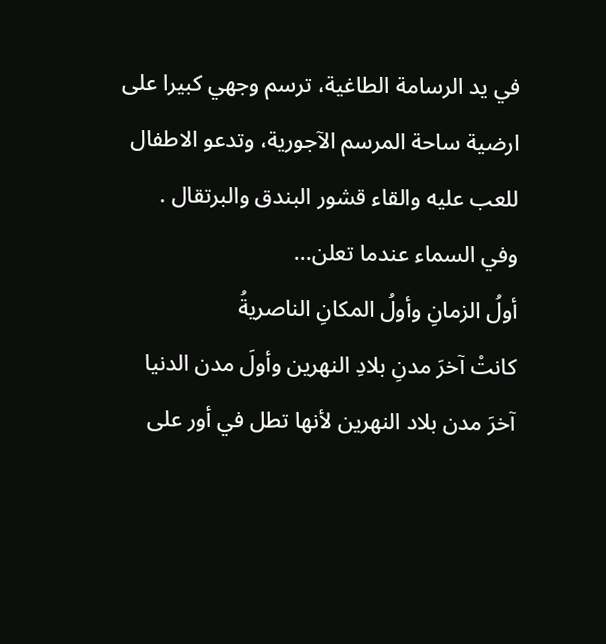في يد الرسامة الطاغية، ترسم وجهي كبيرا على ارضية ساحة المرسم الآجورية، وتدعو الاطفال للعب عليه والقاء قشور البندق والبرتقال . وفي السماء عندما تعلن...
أولُ الزمانِ وأولُ المكانِ الناصريةُ
كانتْ آخرَ مدنِ بلادِ النهرين وأولَ مدن الدنيا
آخرَ مدن بلاد النهرين لأنها تطل في أور على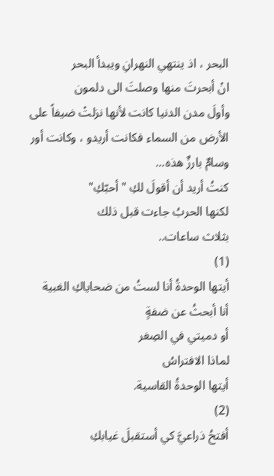البحر ، اذ ينتهي النهرانِ ويبدأ البحر
انْ أبحرتَ منها وصلتَ الى دلمون
وأولَ مدن الدنيا كانت لأنها نزلتْ ضيفاً على الأرض من السماء فكانت أريدو ، وكانت أور
وسامٌ بارزٌ هذه...
كنتُ أريد أن أقولَ لكِ "أحبّكِ"
لكنها الحربُ جاءت قبل ذلك
بثلاث ساعات..
(1)
أيتها الوحدةُ أنا لستُ من ضحاياكِ الغبية
أنا أبحثُ عن ضفةٍ
أو دميتي في الصِغر
لماذا الافتراسُ
أيتها الوحدةُ القاسية.
(2)
أفتحُ ذراعيَّ كي أستقبلَ غيابكِ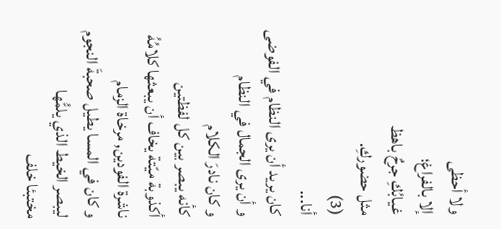ولا أحظى
إلا بالفراغ؛
غيابُكِ جرحٌ باهظ
مثل حضوركِ.
(3)
أنا...
كان يريد أن يرى النظام في الفوضى
و أن يرى الجمال في النظام
و كان نادرَ الكلام
كأنه يبصر بين كل لفظتين
أكذوبة ميّتة يخاف أن يبعثها كلامُهُ
ناشرة الفودين, مرخاة الزمام
و كان في المسا يطيل صحبةَ النجوم
ليبصر الخيط الذي يلمُّها
مختبئا خلف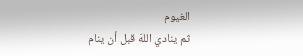الغيوم
ثم ينادي اللهَ قبل أن ينام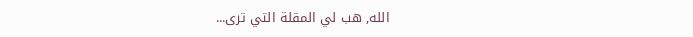الله, هب لي المقلة التي ترى...